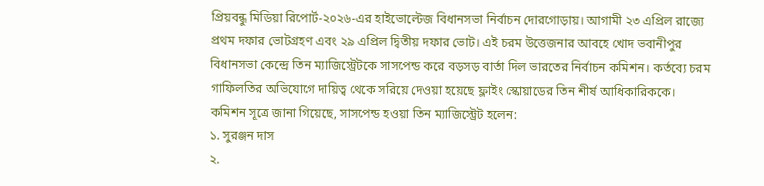প্রিয়বন্ধু মিডিয়া রিপোর্ট-২০২৬-এর হাইভোল্টেজ বিধানসভা নির্বাচন দোরগোড়ায়। আগামী ২৩ এপ্রিল রাজ্যে প্রথম দফার ভোটগ্রহণ এবং ২৯ এপ্রিল দ্বিতীয় দফার ভোট। এই চরম উত্তেজনার আবহে খোদ ভবানীপুর বিধানসভা কেন্দ্রে তিন ম্যাজিস্ট্রেটকে সাসপেন্ড করে বড়সড় বার্তা দিল ভারতের নির্বাচন কমিশন। কর্তব্যে চরম গাফিলতির অভিযোগে দায়িত্ব থেকে সরিয়ে দেওয়া হয়েছে ফ্লাইং স্কোয়াডের তিন শীর্ষ আধিকারিককে।
কমিশন সূত্রে জানা গিয়েছে, সাসপেন্ড হওয়া তিন ম্যাজিস্ট্রেট হলেন:
১. সুরঞ্জন দাস
২.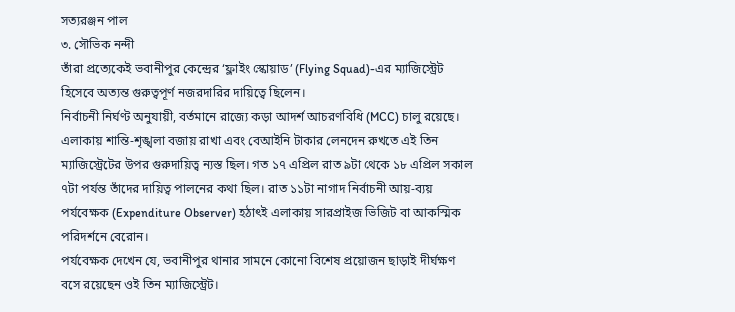সত্যরঞ্জন পাল
৩. সৌভিক নন্দী
তাঁরা প্রত্যেকেই ভবানীপুর কেন্দ্রের ‘ফ্লাইং স্কোয়াড’ (Flying Squad)-এর ম্যাজিস্ট্রেট হিসেবে অত্যন্ত গুরুত্বপূর্ণ নজরদারির দায়িত্বে ছিলেন।
নির্বাচনী নির্ঘণ্ট অনুযায়ী, বর্তমানে রাজ্যে কড়া আদর্শ আচরণবিধি (MCC) চালু রয়েছে। এলাকায় শান্তি-শৃঙ্খলা বজায় রাখা এবং বেআইনি টাকার লেনদেন রুখতে এই তিন ম্যাজিস্ট্রেটের উপর গুরুদায়িত্ব ন্যস্ত ছিল। গত ১৭ এপ্রিল রাত ৯টা থেকে ১৮ এপ্রিল সকাল ৭টা পর্যন্ত তাঁদের দায়িত্ব পালনের কথা ছিল। রাত ১১টা নাগাদ নির্বাচনী আয়-ব্যয় পর্যবেক্ষক (Expenditure Observer) হঠাৎই এলাকায় সারপ্রাইজ ভিজিট বা আকস্মিক পরিদর্শনে বেরোন।
পর্যবেক্ষক দেখেন যে, ভবানীপুর থানার সামনে কোনো বিশেষ প্রয়োজন ছাড়াই দীর্ঘক্ষণ বসে রয়েছেন ওই তিন ম্যাজিস্ট্রেট।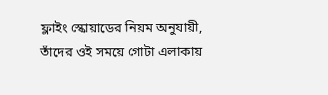ফ্লাইং স্কোয়াডের নিয়ম অনুযায়ী, তাঁদের ওই সময়ে গোটা এলাকায়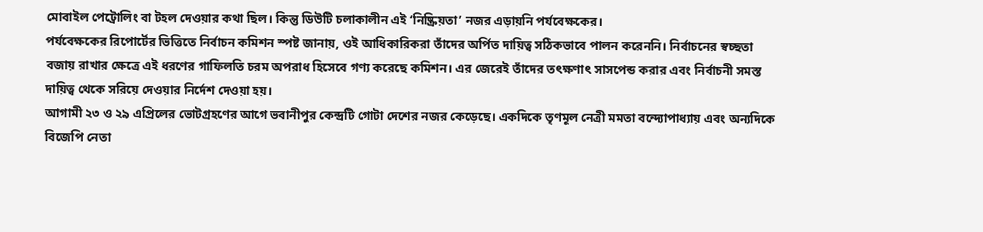মোবাইল পেট্রোলিং বা টহল দেওয়ার কথা ছিল। কিন্তু ডিউটি চলাকালীন এই ‘নিষ্ক্রিয়তা’ নজর এড়ায়নি পর্যবেক্ষকের।
পর্যবেক্ষকের রিপোর্টের ভিত্তিতে নির্বাচন কমিশন স্পষ্ট জানায়, ওই আধিকারিকরা তাঁদের অর্পিত দায়িত্ব সঠিকভাবে পালন করেননি। নির্বাচনের স্বচ্ছতা বজায় রাখার ক্ষেত্রে এই ধরণের গাফিলতি চরম অপরাধ হিসেবে গণ্য করেছে কমিশন। এর জেরেই তাঁদের তৎক্ষণাৎ সাসপেন্ড করার এবং নির্বাচনী সমস্ত দায়িত্ব থেকে সরিয়ে দেওয়ার নির্দেশ দেওয়া হয়।
আগামী ২৩ ও ২৯ এপ্রিলের ভোটগ্রহণের আগে ভবানীপুর কেন্দ্রটি গোটা দেশের নজর কেড়েছে। একদিকে তৃণমূল নেত্রী মমতা বন্দ্যোপাধ্যায় এবং অন্যদিকে বিজেপি নেতা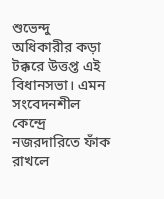শুভেন্দু অধিকারীর কড়া টক্করে উত্তপ্ত এই বিধানসভা। এমন সংবেদনশীল কেন্দ্রে নজরদারিতে ফাঁক রাখলে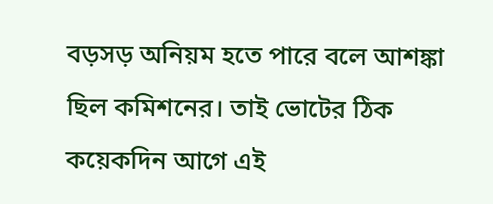বড়সড় অনিয়ম হতে পারে বলে আশঙ্কা ছিল কমিশনের। তাই ভোটের ঠিক কয়েকদিন আগে এই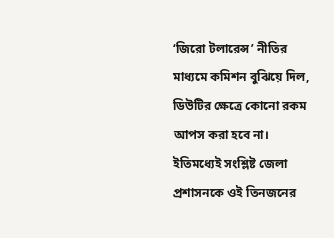‘জিরো টলারেন্স’ নীতির মাধ্যমে কমিশন বুঝিয়ে দিল, ডিউটির ক্ষেত্রে কোনো রকম আপস করা হবে না।
ইতিমধ্যেই সংশ্লিষ্ট জেলা প্রশাসনকে ওই তিনজনের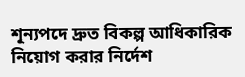শূন্যপদে দ্রুত বিকল্প আধিকারিক নিয়োগ করার নির্দেশ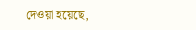দেওয়া হয়েছে,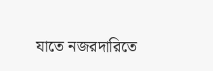যাতে নজরদারিতে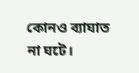কোনও ব্যাঘাত না ঘটে।